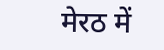मेरठ में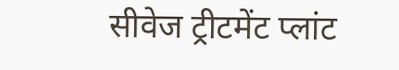सीवेज ट्रीटमेंट प्लांट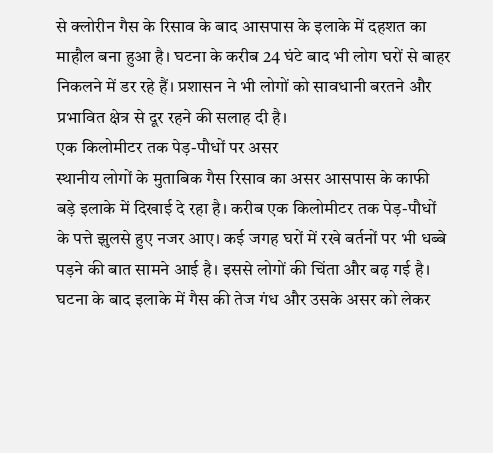से क्लोरीन गैस के रिसाव के बाद आसपास के इलाके में दहशत का माहौल बना हुआ है। घटना के करीब 24 घंटे बाद भी लोग घरों से बाहर निकलने में डर रहे हैं। प्रशासन ने भी लोगों को सावधानी बरतने और प्रभावित क्षेत्र से दूर रहने की सलाह दी है।
एक किलोमीटर तक पेड़-पौधों पर असर
स्थानीय लोगों के मुताबिक गैस रिसाव का असर आसपास के काफी बड़े इलाके में दिखाई दे रहा है। करीब एक किलोमीटर तक पेड़-पौधों के पत्ते झुलसे हुए नजर आए। कई जगह घरों में रखे बर्तनों पर भी धब्बे पड़ने की बात सामने आई है। इससे लोगों की चिंता और बढ़ गई है।
घटना के बाद इलाके में गैस की तेज गंध और उसके असर को लेकर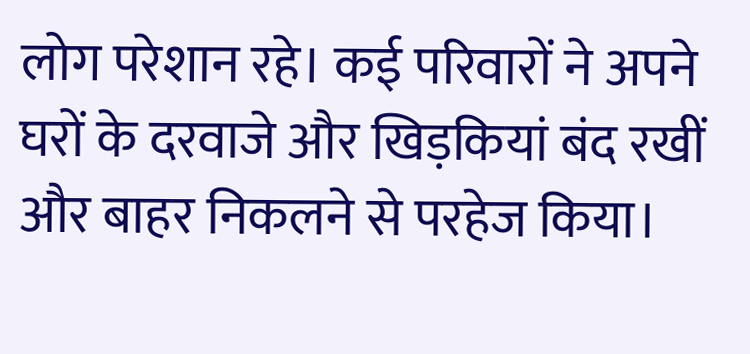लोग परेशान रहे। कई परिवारों ने अपने घरों के दरवाजे और खिड़कियां बंद रखीं और बाहर निकलने से परहेज किया।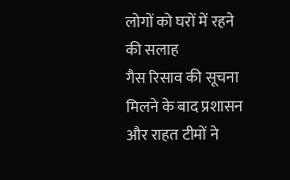लोगों को घरों में रहने की सलाह
गैस रिसाव की सूचना मिलने के बाद प्रशासन और राहत टीमों ने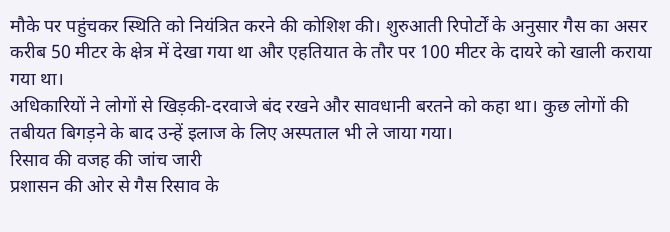मौके पर पहुंचकर स्थिति को नियंत्रित करने की कोशिश की। शुरुआती रिपोर्टों के अनुसार गैस का असर करीब 50 मीटर के क्षेत्र में देखा गया था और एहतियात के तौर पर 100 मीटर के दायरे को खाली कराया गया था।
अधिकारियों ने लोगों से खिड़की-दरवाजे बंद रखने और सावधानी बरतने को कहा था। कुछ लोगों की तबीयत बिगड़ने के बाद उन्हें इलाज के लिए अस्पताल भी ले जाया गया।
रिसाव की वजह की जांच जारी
प्रशासन की ओर से गैस रिसाव के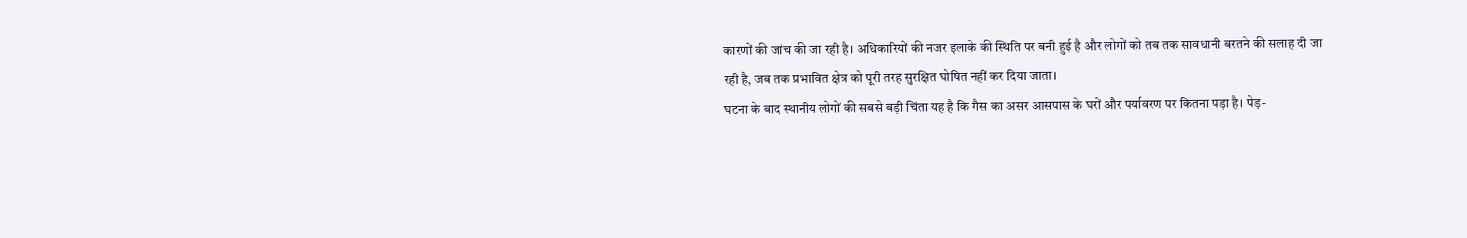कारणों की जांच की जा रही है। अधिकारियों की नजर इलाके की स्थिति पर बनी हुई है और लोगों को तब तक सावधानी बरतने की सलाह दी जा रही है, जब तक प्रभावित क्षेत्र को पूरी तरह सुरक्षित घोषित नहीं कर दिया जाता।
घटना के बाद स्थानीय लोगों की सबसे बड़ी चिंता यह है कि गैस का असर आसपास के घरों और पर्यावरण पर कितना पड़ा है। पेड़-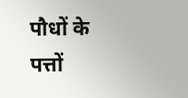पौधों के पत्तों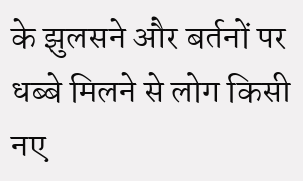के झुलसने और बर्तनों पर धब्बे मिलने से लोग किसी नए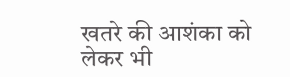खतरे की आशंका को लेकर भी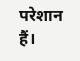परेशान हैं।